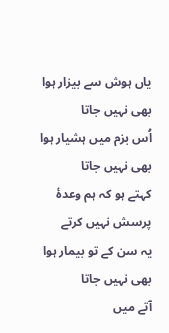یاں ہوش سے بیزار ہوا بھی نہیں جاتا
اُس بزم میں ہشیار ہوا بھی نہیں جاتا
کہتے ہو کہ ہم وعدۂ پرسش نہیں کرتے
یہ سن کے تو بیمار ہوا بھی نہیں جاتا
آتے میں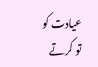عیادت کو تو کرتے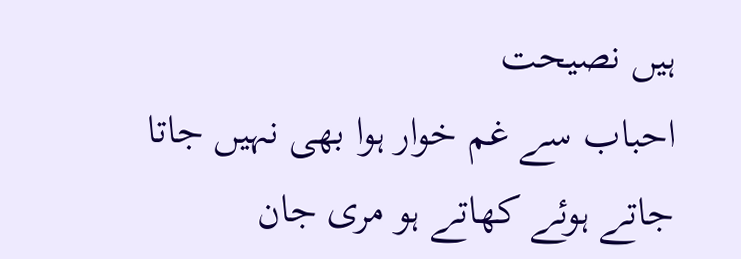ہیں نصیحت
احباب سے غم خوار ہوا بھی نہیں جاتا
جاتے ہوئے کھاتے ہو مری جان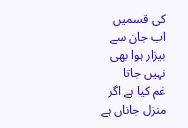کی قسمیں
اب جان سے بیزار ہوا بھی نہیں جاتا
غم کیا ہے اگر منزل جاناں ہے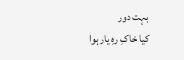بہت دور
کیا خاکِ رہِ یار ہوا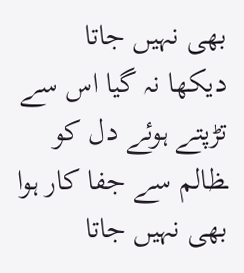بھی نہیں جاتا
دیکھا نہ گیا اس سے تڑپتے ہوئے دل کو
ـظالم سے جفا کار ہوا بھی نہیں جاتا